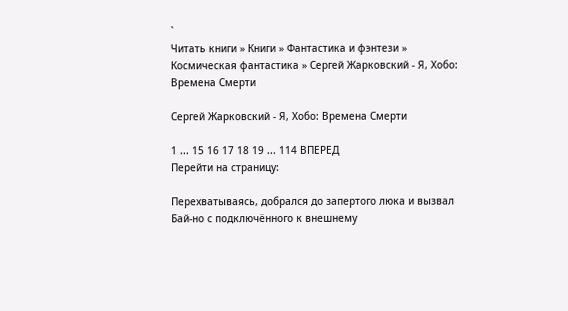`
Читать книги » Книги » Фантастика и фэнтези » Космическая фантастика » Сергей Жарковский - Я, Хобо: Времена Смерти

Сергей Жарковский - Я, Хобо: Времена Смерти

1 ... 15 16 17 18 19 ... 114 ВПЕРЕД
Перейти на страницу:

Перехватываясь, добрался до запертого люка и вызвал Бай-но с подключённого к внешнему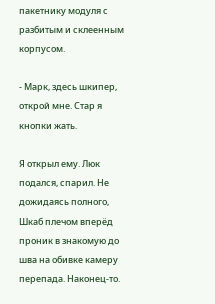пакетнику модуля с разбитым и склеенным корпусом.

- Марк, здесь шкипер, открой мне. Стар я кнопки жать.

Я открыл ему. Люк подался, спарил. Не дожидаясь полного, Шкаб плечом вперёд проник в знакомую до шва на обивке камеру перепада. Наконец-то.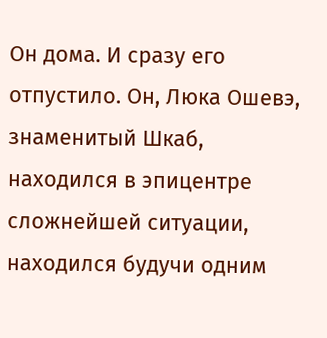Он дома. И сразу его отпустило. Он, Люка Ошевэ, знаменитый Шкаб, находился в эпицентре сложнейшей ситуации, находился будучи одним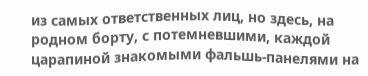из самых ответственных лиц, но здесь, на родном борту, с потемневшими, каждой царапиной знакомыми фальшь-панелями на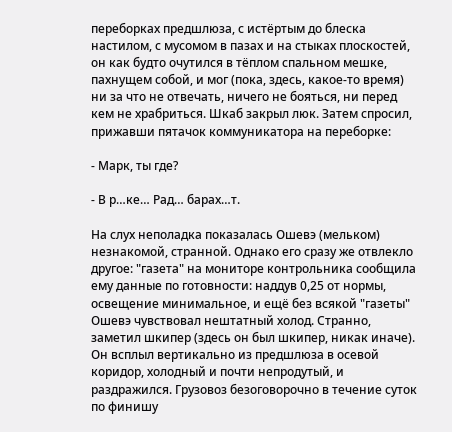переборках предшлюза, с истёртым до блеска настилом, с мусомом в пазах и на стыках плоскостей, он как будто очутился в тёплом спальном мешке, пахнущем собой, и мог (пока, здесь, какое-то время) ни за что не отвечать, ничего не бояться, ни перед кем не храбриться. Шкаб закрыл люк. Затем спросил, прижавши пятачок коммуникатора на переборке:

- Марк, ты где?

- В р…ке… Рад… барах…т.

На слух неполадка показалась Ошевэ (мельком) незнакомой, странной. Однако его сразу же отвлекло другое: "газета" на мониторе контрольника сообщила ему данные по готовности: наддув 0,25 от нормы, освещение минимальное, и ещё без всякой "газеты" Ошевэ чувствовал нештатный холод. Странно, заметил шкипер (здесь он был шкипер, никак иначе). Он всплыл вертикально из предшлюза в осевой коридор, холодный и почти непродутый, и раздражился. Грузовоз безоговорочно в течение суток по финишу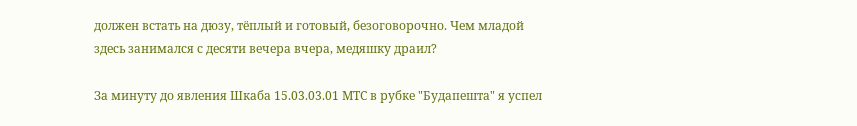должен встать на дюзу, тёплый и готовый, безоговорочно. Чем младой здесь занимался с десяти вечера вчера, медяшку драил?

За минуту до явления Шкаба 15.03.03.01 МTC в рубке "Будапешта" я успел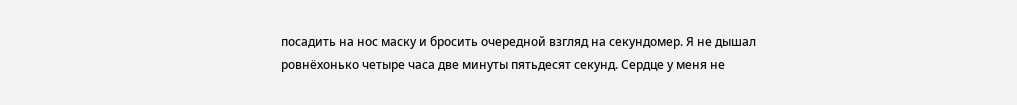посадить на нос маску и бросить очередной взгляд на секундомер. Я не дышал ровнёхонько четыре часа две минуты пятьдесят секунд. Сердце у меня не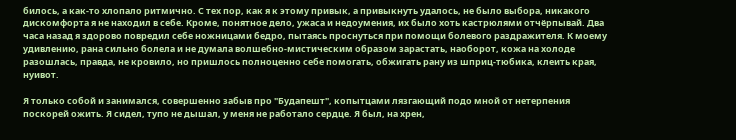билось, а как-то хлопало ритмично. С тех пор, как я к этому привык, а привыкнуть удалось, не было выбора, никакого дискомфорта я не находил в себе. Кроме, понятное дело, ужаса и недоумения, их было хоть кастрюлями отчёрпывай. Два часа назад я здорово повредил себе ножницами бедро, пытаясь проснуться при помощи болевого раздражителя. К моему удивлению, рана сильно болела и не думала волшебно-мистическим образом зарастать, наоборот, кожа на холоде разошлась, правда, не кровило, но пришлось полноценно себе помогать, обжигать рану из шприц-тюбика, клеить края, нуивот.

Я только собой и занимался, совершенно забыв про "Будапешт", копытцами лязгающий подо мной от нетерпения поскорей ожить. Я сидел, тупо не дышал, у меня не работало сердце. Я был, на хрен,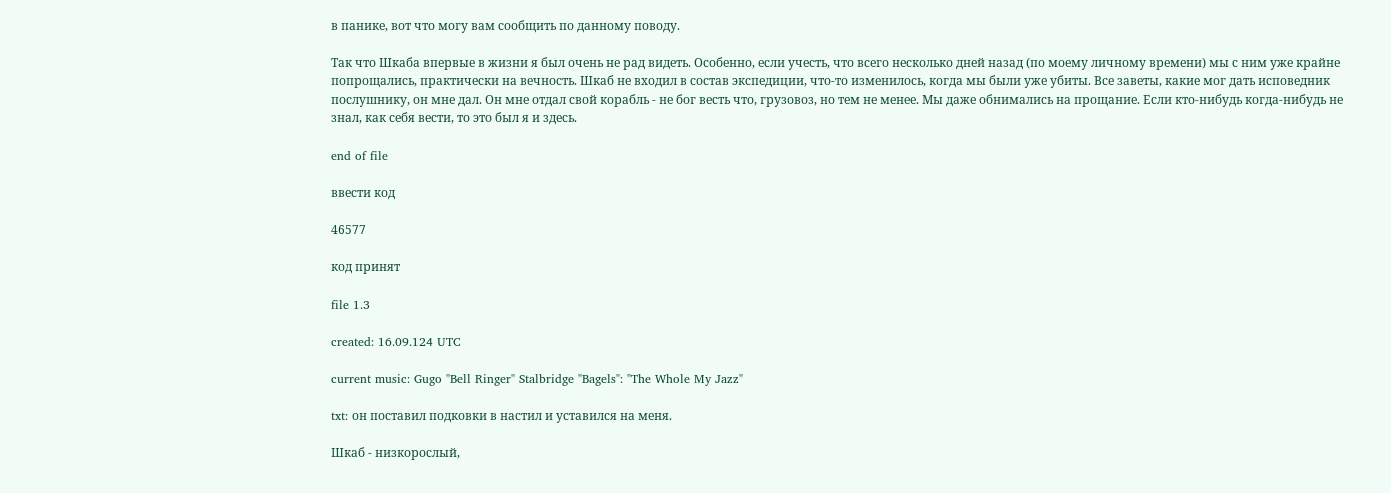в панике, вот что могу вам сообщить по данному поводу.

Так что Шкаба впервые в жизни я был очень не рад видеть. Особенно, если учесть, что всего несколько дней назад (по моему личному времени) мы с ним уже крайне попрощались, практически на вечность. Шкаб не входил в состав экспедиции, что-то изменилось, когда мы были уже убиты. Все заветы, какие мог дать исповедник послушнику, он мне дал. Он мне отдал свой корабль - не бог весть что, грузовоз, но тем не менее. Мы даже обнимались на прощание. Если кто-нибудь когда-нибудь не знал, как себя вести, то это был я и здесь.

end of file

ввести код

46577

код принят

file 1.3

created: 16.09.124 UTC

current music: Gugo "Bell Ringer" Stalbridge "Bagels": "The Whole My Jazz"

txt: он поставил подковки в настил и уставился на меня.

Шкаб - низкорослый,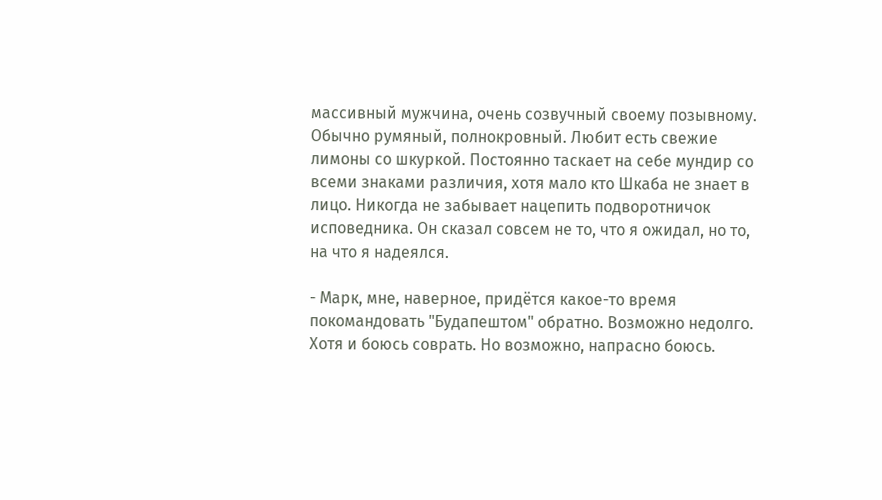массивный мужчина, очень созвучный своему позывному. Обычно румяный, полнокровный. Любит есть свежие лимоны со шкуркой. Постоянно таскает на себе мундир со всеми знаками различия, хотя мало кто Шкаба не знает в лицо. Никогда не забывает нацепить подворотничок исповедника. Он сказал совсем не то, что я ожидал, но то, на что я надеялся.

- Марк, мне, наверное, придётся какое-то время покомандовать "Будапештом" обратно. Возможно недолго. Хотя и боюсь соврать. Но возможно, напрасно боюсь.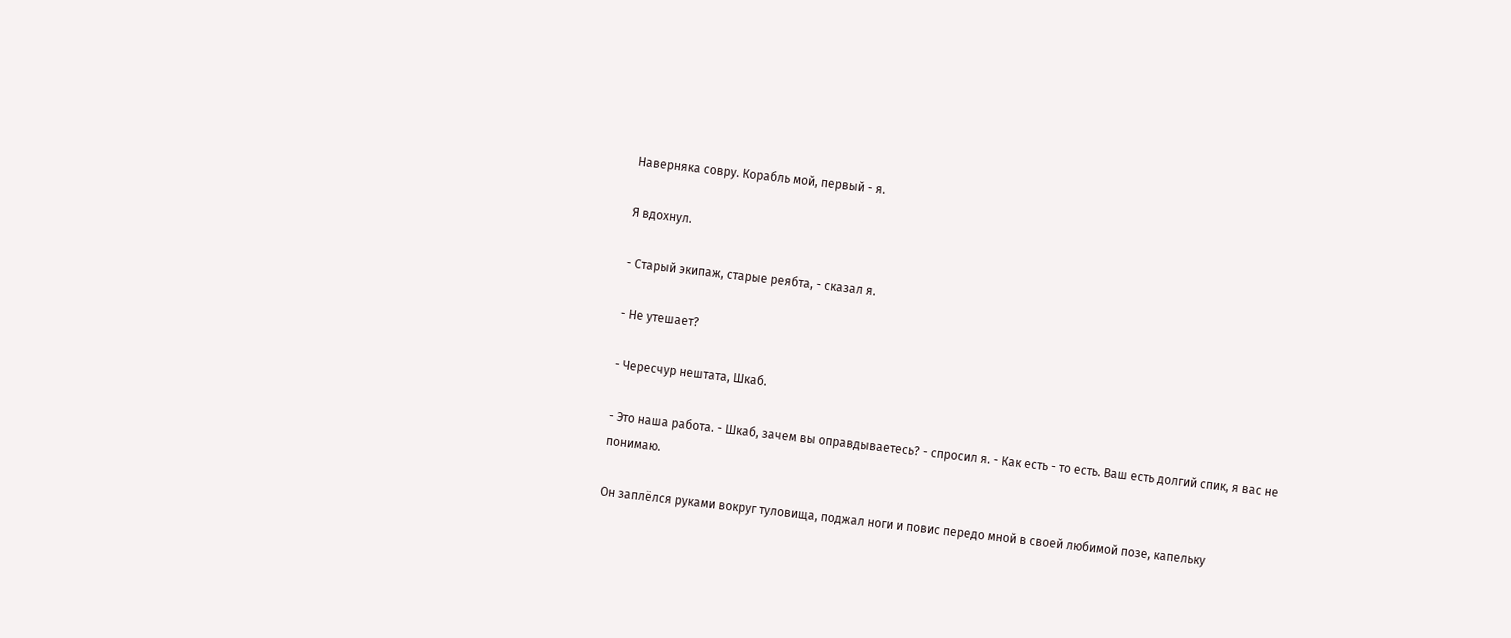Наверняка совру. Корабль мой, первый - я.

Я вдохнул.

- Старый экипаж, старые реябта, - сказал я.

- Не утешает?

- Чересчур нештата, Шкаб.

- Это наша работа. - Шкаб, зачем вы оправдываетесь? - спросил я. - Как есть - то есть. Ваш есть долгий спик, я вас не понимаю.

Он заплёлся руками вокруг туловища, поджал ноги и повис передо мной в своей любимой позе, капельку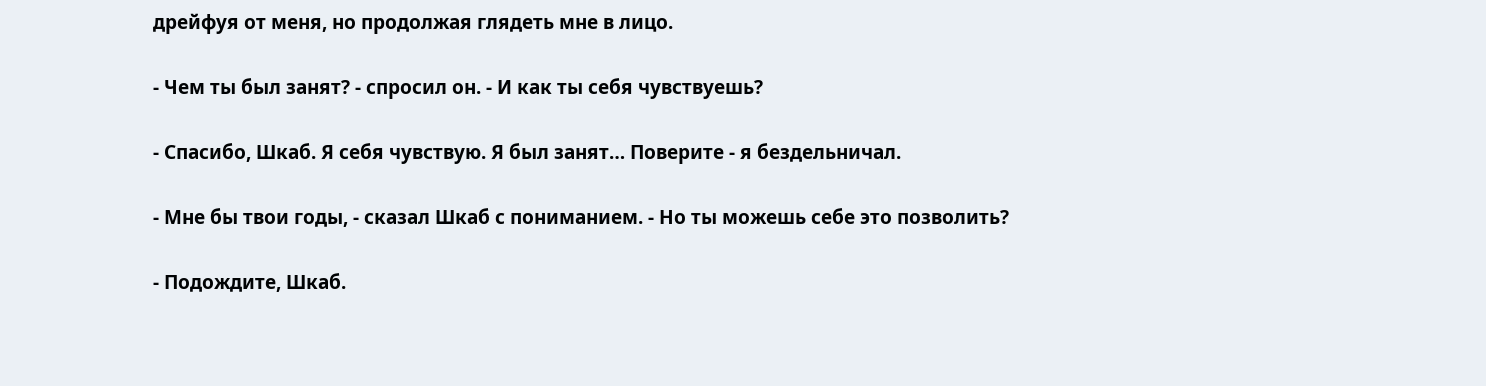дрейфуя от меня, но продолжая глядеть мне в лицо.

- Чем ты был занят? - спросил он. - И как ты себя чувствуешь?

- Спасибо, Шкаб. Я себя чувствую. Я был занят… Поверите - я бездельничал.

- Мне бы твои годы, - сказал Шкаб с пониманием. - Но ты можешь себе это позволить?

- Подождите, Шкаб.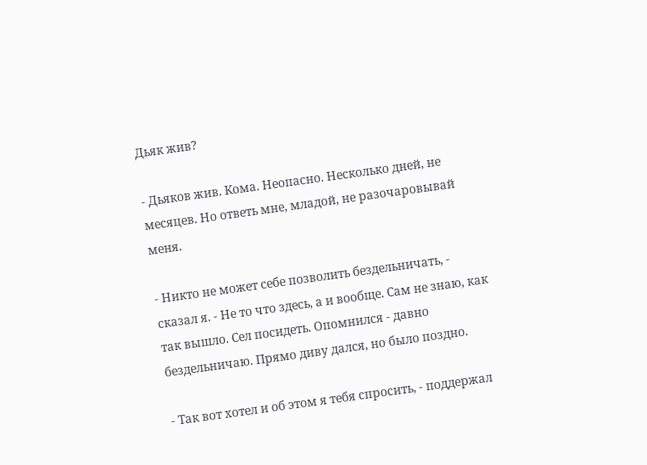Дьяк жив?

- Дьяков жив. Кома. Неопасно. Несколько дней, не месяцев. Но ответь мне, младой, не разочаровывай меня.

- Никто не может себе позволить бездельничать, - сказал я. - Не то что здесь, а и вообще. Сам не знаю, как так вышло. Сел посидеть. Опомнился - давно бездельничаю. Прямо диву дался, но было поздно.

- Так вот хотел и об этом я тебя спросить, - поддержал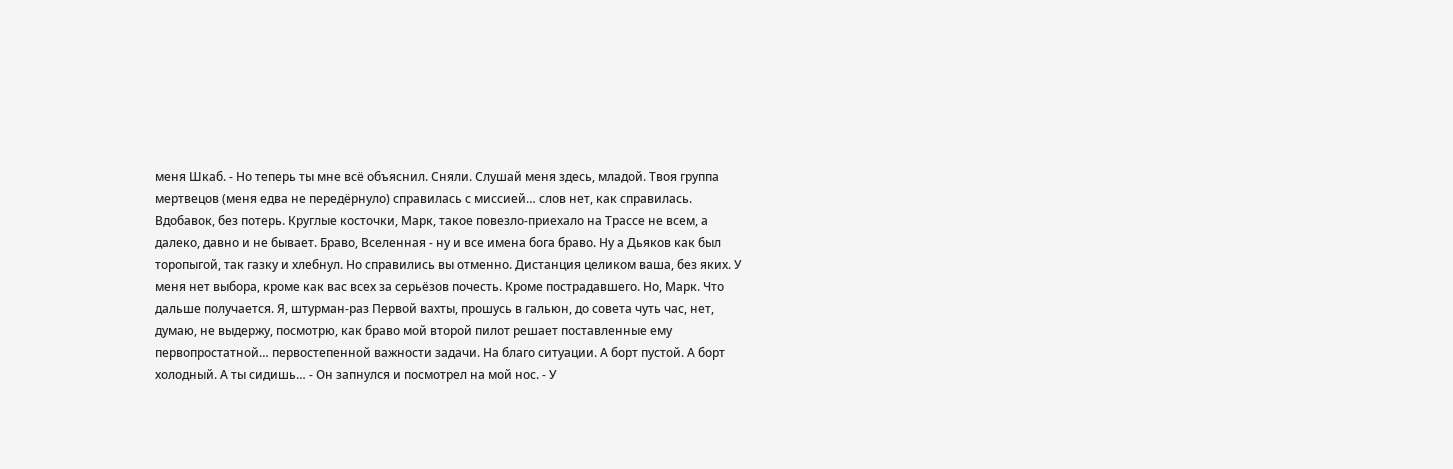меня Шкаб. - Но теперь ты мне всё объяснил. Сняли. Слушай меня здесь, младой. Твоя группа мертвецов (меня едва не передёрнуло) справилась с миссией… слов нет, как справилась. Вдобавок, без потерь. Круглые косточки, Марк, такое повезло-приехало на Трассе не всем, а далеко, давно и не бывает. Браво, Вселенная - ну и все имена бога браво. Ну а Дьяков как был торопыгой, так газку и хлебнул. Но справились вы отменно. Дистанция целиком ваша, без яких. У меня нет выбора, кроме как вас всех за серьёзов почесть. Кроме пострадавшего. Но, Марк. Что дальше получается. Я, штурман-раз Первой вахты, прошусь в гальюн, до совета чуть час, нет, думаю, не выдержу, посмотрю, как браво мой второй пилот решает поставленные ему первопростатной… первостепенной важности задачи. На благо ситуации. А борт пустой. А борт холодный. А ты сидишь… - Он запнулся и посмотрел на мой нос. - У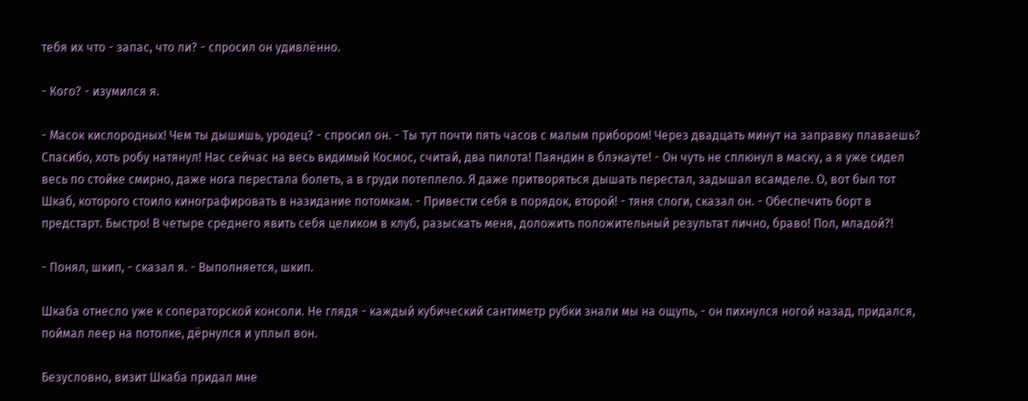тебя их что - запас, что ли? - спросил он удивлённо.

- Кого? - изумился я.

- Масок кислородных! Чем ты дышишь, уродец? - спросил он. - Ты тут почти пять часов с малым прибором! Через двадцать минут на заправку плаваешь? Спасибо, хоть робу натянул! Нас сейчас на весь видимый Космос, считай, два пилота! Паяндин в блэкауте! - Он чуть не сплюнул в маску, а я уже сидел весь по стойке смирно, даже нога перестала болеть, а в груди потеплело. Я даже притворяться дышать перестал, задышал всамделе. О, вот был тот Шкаб, которого стоило кинографировать в назидание потомкам. - Привести себя в порядок, второй! - тяня слоги, сказал он. - Обеспечить борт в предстарт. Быстро! В четыре среднего явить себя целиком в клуб, разыскать меня, доложить положительный результат лично, браво! Пол, младой?!

- Понял, шкип, - сказал я. - Выполняется, шкип.

Шкаба отнесло уже к соператорской консоли. Не глядя - каждый кубический сантиметр рубки знали мы на ощупь, - он пихнулся ногой назад, придался, поймал леер на потолке, дёрнулся и уплыл вон.

Безусловно, визит Шкаба придал мне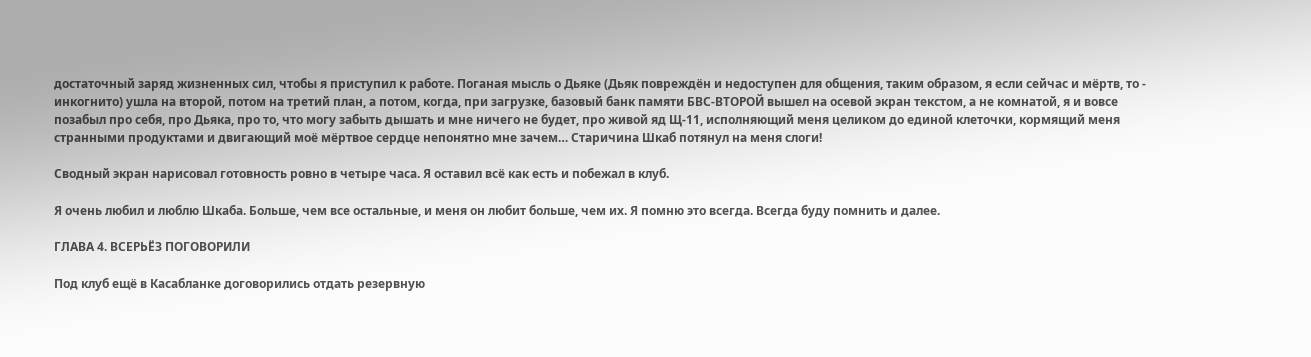достаточный заряд жизненных сил, чтобы я приступил к работе. Поганая мысль о Дьяке (Дьяк повреждён и недоступен для общения, таким образом, я если сейчас и мёртв, то - инкогнито) ушла на второй, потом на третий план, а потом, когда, при загрузке, базовый банк памяти БВС-ВТОРОЙ вышел на осевой экран текстом, а не комнатой, я и вовсе позабыл про себя, про Дьяка, про то, что могу забыть дышать и мне ничего не будет, про живой яд Щ-11, исполняющий меня целиком до единой клеточки, кормящий меня странными продуктами и двигающий моё мёртвое сердце непонятно мне зачем… Старичина Шкаб потянул на меня слоги!

Сводный экран нарисовал готовность ровно в четыре часа. Я оставил всё как есть и побежал в клуб.

Я очень любил и люблю Шкаба. Больше, чем все остальные, и меня он любит больше, чем их. Я помню это всегда. Всегда буду помнить и далее.

ГЛАВА 4. ВСЕРЬЁЗ ПОГОВОРИЛИ

Под клуб ещё в Касабланке договорились отдать резервную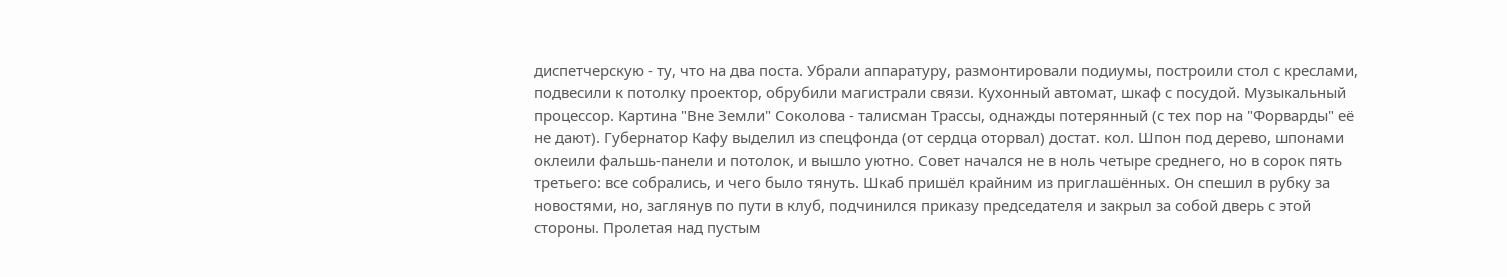диспетчерскую - ту, что на два поста. Убрали аппаратуру, размонтировали подиумы, построили стол с креслами, подвесили к потолку проектор, обрубили магистрали связи. Кухонный автомат, шкаф с посудой. Музыкальный процессор. Картина "Вне Земли" Соколова - талисман Трассы, однажды потерянный (с тех пор на "Форварды" её не дают). Губернатор Кафу выделил из спецфонда (от сердца оторвал) достат. кол. Шпон под дерево, шпонами оклеили фальшь-панели и потолок, и вышло уютно. Совет начался не в ноль четыре среднего, но в сорок пять третьего: все собрались, и чего было тянуть. Шкаб пришёл крайним из приглашённых. Он спешил в рубку за новостями, но, заглянув по пути в клуб, подчинился приказу председателя и закрыл за собой дверь с этой стороны. Пролетая над пустым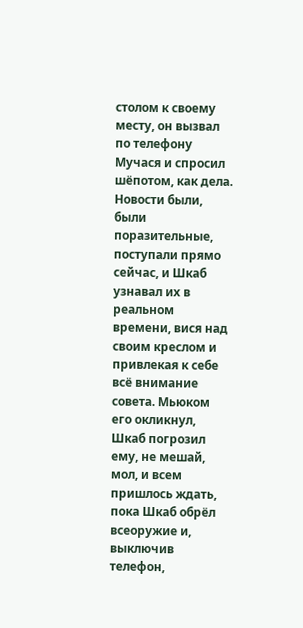столом к своему месту, он вызвал по телефону Мучася и спросил шёпотом, как дела. Новости были, были поразительные, поступали прямо сейчас, и Шкаб узнавал их в реальном времени, вися над своим креслом и привлекая к себе всё внимание совета. Мьюком его окликнул, Шкаб погрозил ему, не мешай, мол, и всем пришлось ждать, пока Шкаб обрёл всеоружие и, выключив телефон,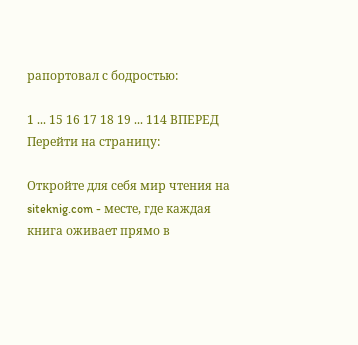рапортовал с бодростью:

1 ... 15 16 17 18 19 ... 114 ВПЕРЕД
Перейти на страницу:

Откройте для себя мир чтения на siteknig.com - месте, где каждая книга оживает прямо в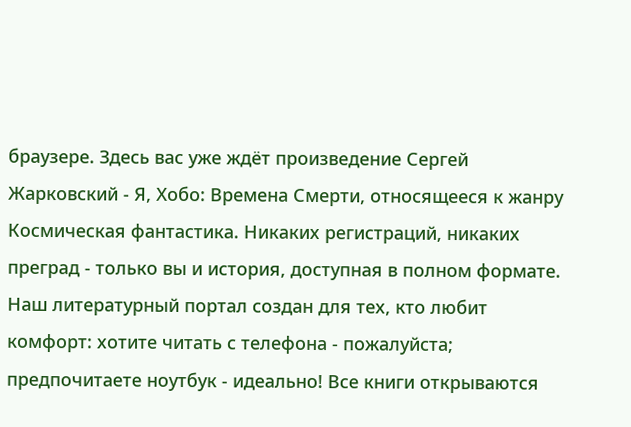браузере. Здесь вас уже ждёт произведение Сергей Жарковский - Я, Хобо: Времена Смерти, относящееся к жанру Космическая фантастика. Никаких регистраций, никаких преград - только вы и история, доступная в полном формате. Наш литературный портал создан для тех, кто любит комфорт: хотите читать с телефона - пожалуйста; предпочитаете ноутбук - идеально! Все книги открываются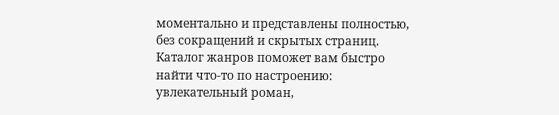моментально и представлены полностью, без сокращений и скрытых страниц. Каталог жанров поможет вам быстро найти что-то по настроению: увлекательный роман,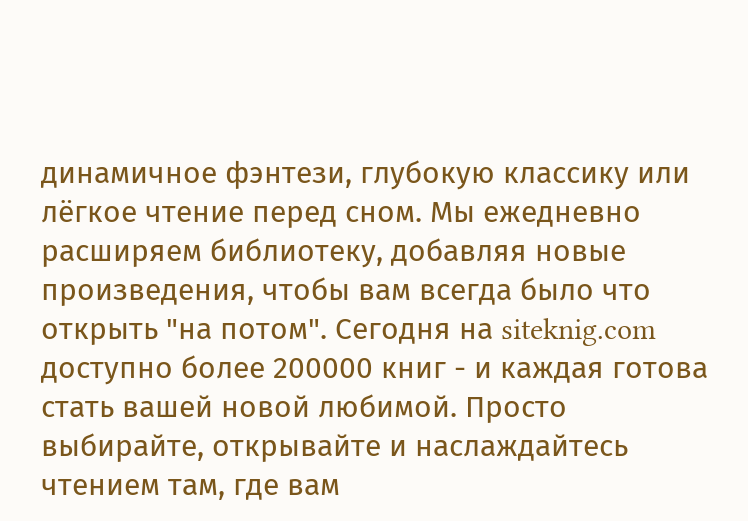динамичное фэнтези, глубокую классику или лёгкое чтение перед сном. Мы ежедневно расширяем библиотеку, добавляя новые произведения, чтобы вам всегда было что открыть "на потом". Сегодня на siteknig.com доступно более 200000 книг - и каждая готова стать вашей новой любимой. Просто выбирайте, открывайте и наслаждайтесь чтением там, где вам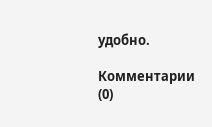удобно.

Комментарии (0)